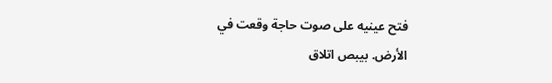فتح عينيه على صوت حاجة وقعت في الأرض. بيبص اتلاق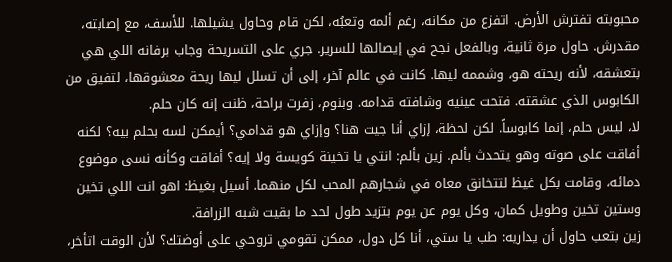محبوبته تفترش الأرض. اتفزع من مكانه، رغم ألمه وتعبُه، لكن قام وحاول يشيلها. للأسف، مع إصابته، مقدرش. حاول مرة ثانية، وبالفعل نجح في إيصالها للسرير. جري على التسريحة وجاب برفانه اللي هي بتعشقه، لأنه ريحته هو، وشممه ليها. كانت في عالم آخر، إلى أن تسلل ليها ريحة معشوقها، لتفيق من الكابوس الذي عشقته. فتحت عينيه وشافته قدامه. وبنوم، زفرت براحة، ظنت إنه كان حلم.
لا، ليس حلم، إنما كابوساً. لكن لحظة، إزاي أنا جيت هنا؟ وإزاي هو قدامي؟ أيمكن لسه بحلم بيه؟ لكنه أفاقت على صوته وهو يتحدث بألم. زين بألم: انتي يا تخينة كويسة ولا إيه؟ أفاقت وكأنه نسى موضوع دمائه، وقامت بكل غيظ لتتخانق معاه في شجارهم المحب لكل منهما. أسيل بغيظ: اهو انت اللي تخين وستين تخين وطويل كمان، وكل يوم عن يوم بتزيد طول لحد ما بقيت شبه الزرافة.
زين بتعب حاول أن يداريه: طب يا ستي، أنا كل دول، ممكن تقومي تروحي على أوضتك؟ لأن الوقت اتأخر،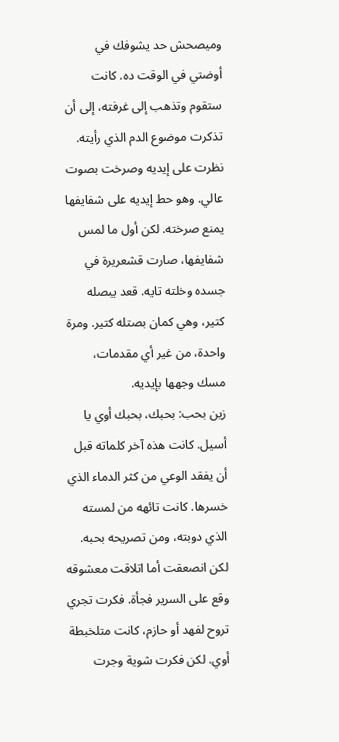وميصحش حد يشوفك في أوضتي في الوقت ده. كانت ستقوم وتذهب إلى غرفته، إلى أن تذكرت موضوع الدم الذي رأيته. نظرت على إيديه وصرخت بصوت عالي. وهو حط إيديه على شفايفها يمنع صرخته. لكن أول ما لمس شفايفها، صارت قشعريرة في جسده وخلته تايه. قعد يبصله كتير، وهي كمان بصتله كتير. ومرة واحدة، من غير أي مقدمات، مسك وجهها بإيديه.
زين بحب: بحبك، بحبك أوي يا أسيل. كانت هذه آخر كلماته قبل أن يفقد الوعي من كثر الدماء الذي خسرها. كانت تائهه من لمسته الذي دوبته، ومن تصريحه بحبه. لكن انصعقت أما اتلاقت معشوقه وقع على السرير فجأة. فكرت تجري تروح لفهد أو حازم، كانت متلخبطة أوي. لكن فكرت شوية وجرت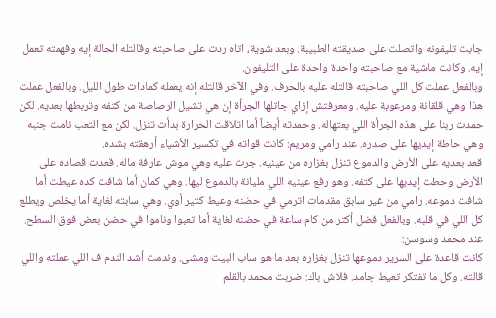جابت تليفونه واتصلت على صديقته الطبيبة. وبعد شوية، اتاه ردت على صاحبته وقالتله الحالة إيه وفهمته تعمل إيه. وكانت ماشية مع صاحبته واحدة واحدة على التليفون.
وبالفعل عملت كل اللي صاحبته قالتله عليه بالحرف. وفي الآخر قالتله إنه يعمله كمادات طول الليل. وبالفعل عملت هذا وهي قلقانة ومرعوبة عليه. ومعرفتش إزاي جاتلها الجرأة إن هي تشيل الرصاصة من كتفه وتربطها بعديه. لكن حمدت ربنا على هذه الجرأة اللي بعتهاله. وحمدته أيضاً أما اتلاقت الحرارة بدأت تنزل. لكن مع التعب نامت جنبه وهي حاطة إيديها على صدره. عند رامي ومريم: كانت قواته في تكسير الأشياء أرهقته بشده.
قعد بعديه على الأرض والدموع تنزل بغزاره من عينيه. جرت عليه وهي موش عارفة ماله. قعدت قصاده على الأرض وحطت إيديها على كتفه. وهو رفع عينيه اللي مليانة بالدموع ليها. وهي كمان أما شافت كده عيطت أما شافت دموعه. رامي من غير سابق مقدمات اترمي في حضنه وعيط كتير أوي. وهي سابته لغاية أما يخلص ويطلع كل اللي في قلبه. وبالفعل فضل أكتر من كام ساعة في حضنه لغاية أما تعبوا وناموا في حضن بعض فوق السطح. عند محمد وسوسن:
كانت قاعدة على السرير دموعها تنزل بغزاره بعد ما هو ساب البيت ومشى. وندمت أشد الندم ف اللي عملته واللي قالته. وكل ما تفتكر تعيط جامد. فلاش باك: ضربت محمد بالقلم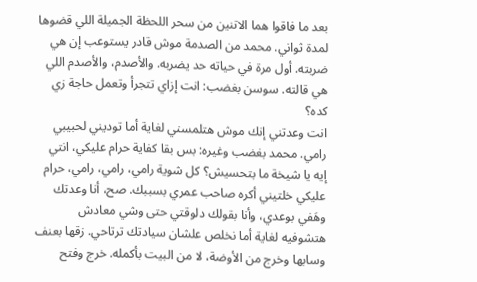بعد ما فاقوا هما الاتنين من سحر اللحظة الجميلة اللي قضوها لمدة ثواني. محمد من الصدمة موش قادر يستوعب إن هي ضربته. أول مرة في حياته حد يضربه. والأصدم، والأصدم اللي هي قالته. سوسن بغضب: انت إزاي تتجرأ وتعمل حاجة زي كده؟
انت وعدتني إنك موش هتلمسني لغاية أما توديني لحبيبي رامي. محمد بغضب وغيره: بس بقا كفاية حرام عليكي، انتي إيه يا شيخة ما بتحسيش؟ كل شوية رامي، رامي، رامي، حرام عليكي خلتيني أكره صاحب عمري بسببك. صح، أنا وعدتك وهَفي بوعدي، وأنا بقولك دلوقتي حتى وشي معادش هتشوفيه لغاية أما نخلص علشان سيادتك ترتاحي. زقها بعنف وسابها وخرج من الأوضة، لا من البيت بأكمله. خرج وفتح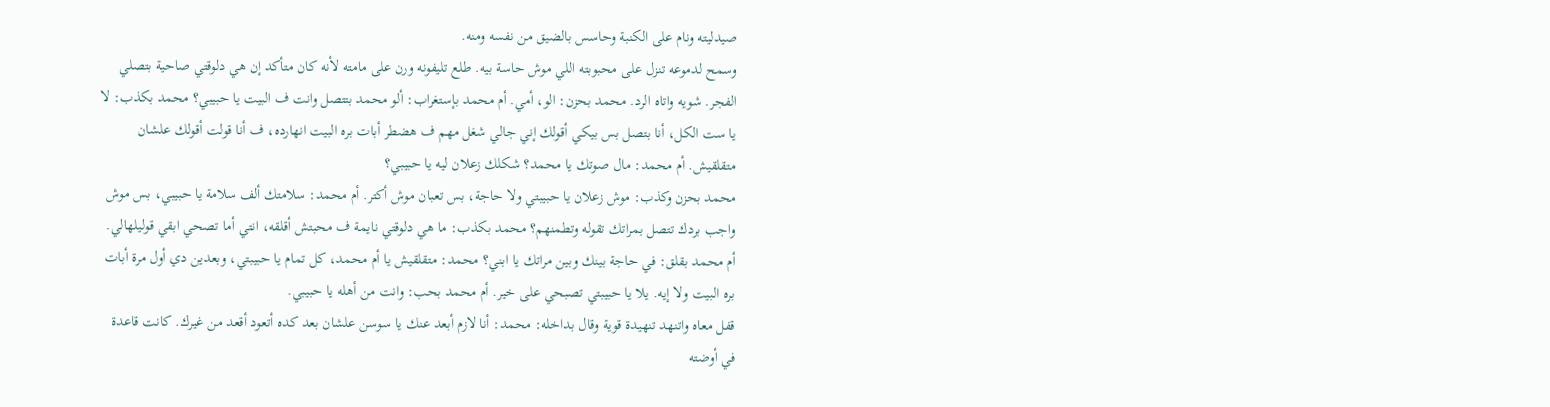صيدليته ونام على الكنبة وحاسس بالضيق من نفسه ومنه.
وسمح لدموعه تنزل على محبوبته اللي موش حاسة بيه. طلع تليفونه ورن على مامته لأنه كان متأكد إن هي دلوقتي صاحية بتصلي الفجر. شويه واتاه الرد. محمد بحزن: الو، أمي. أم محمد بإستغراب: ألو محمد بتتصل وانت ف البيت يا حبيبي؟ محمد بكذب: لا يا ست الكل، أنا بتصل بس بيكي أقولك إني جالي شغل مهم ف هضطر أبات بره البيت انهارده، ف أنا قولت أقولك علشان متقلقيش. أم محمد: مال صوتك يا محمد؟ شكلك زعلان ليه يا حبيبي؟
محمد بحزن وكذب: موش زعلان يا حبيبتي ولا حاجة، بس تعبان موش أكتر. أم محمد: سلامتك ألف سلامة يا حبيبي، بس موش واجب بردك تتصل بمراتك تقوله وتطمنهم؟ محمد بكذب: ما هي دلوقتي نايمة ف محبتش أقلقه، انتي أما تصحي ابقي قوليلهالي. أم محمد بقلق: في حاجة بينك وبين مراتك يا ابني؟ محمد: متقلقيش يا أم محمد، كل تمام يا حبيبتي، وبعدين دي أول مرة أبات بره البيت ولا إيه. يلا يا حبيبتي تصبحي على خير. أم محمد بحب: وانت من أهله يا حبيبي.
قفل معاه واتنهد تنهيدة قوية وقال بداخله: محمد: أنا لازم أبعد عنك يا سوسن علشان بعد كده أتعود أقعد من غيرك. كانت قاعدة في أوضته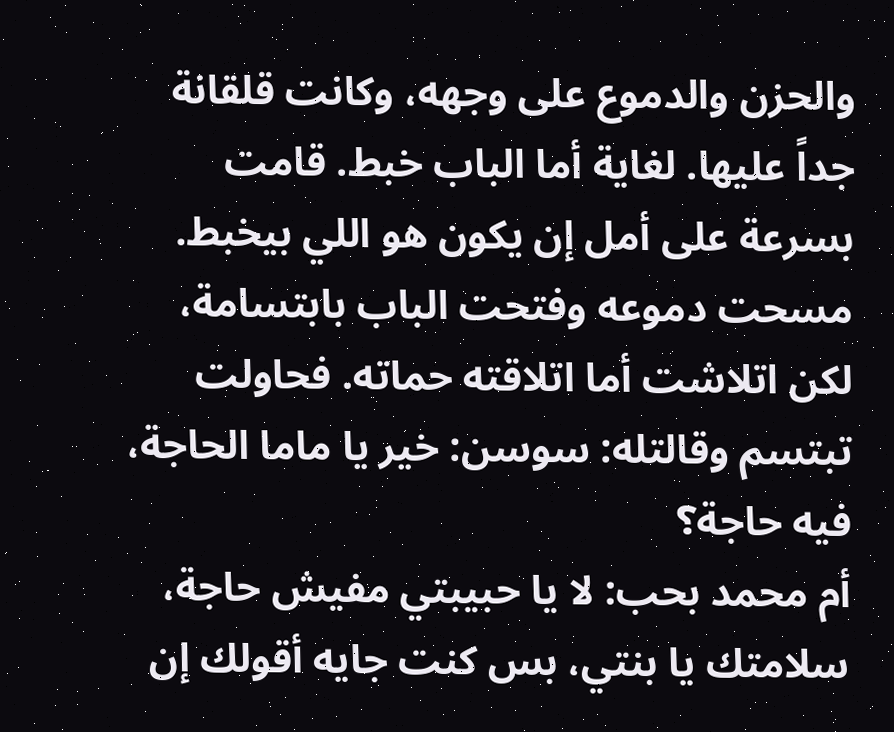والحزن والدموع على وجهه، وكانت قلقانة جداً عليها. لغاية أما الباب خبط. قامت بسرعة على أمل إن يكون هو اللي بيخبط. مسحت دموعه وفتحت الباب بابتسامة، لكن اتلاشت أما اتلاقته حماته. فحاولت تبتسم وقالتله: سوسن: خير يا ماما الحاجة، فيه حاجة؟
أم محمد بحب: لا يا حبيبتي مفيش حاجة، سلامتك يا بنتي، بس كنت جايه أقولك إن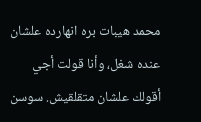محمد هيبات بره انهارده علشان عنده شغل، وأنا قولت أجي أقولك علشان متقلقيش. سوسن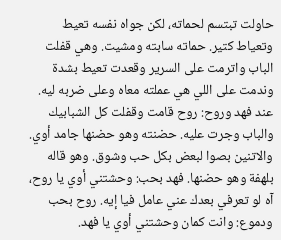حاولت تبتسم لحماته، لكن جواه نفسه تعيط وتعياط كتير. حماته سابته ومشيت. وهي قفلت الباب واترمت على السرير وقعدت تعيط بشدة وندمت على اللي هي عملته معاه وعلى ضربه ليه. عند فهد وروح: روح قامت وقفلت كل الشبابيك والباب وجرت عليه. حضنته وهو حضنها جامد أوي.
والاتنين بصوا لبعض بكل حب وشوق. وهو قاله بلهفة وهو حضنها. فهد بحب: وحشتني أوي يا روح، آه لو تعرفي بعدك عني عامل فيا إيه. روح بحب ودموع: وانت كمان وحشتني أوي يا فهد.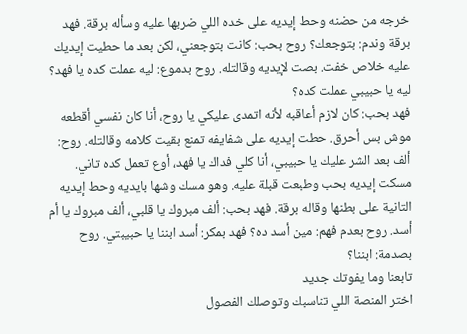خرجه من حضنه وحط إيديه على خده اللي ضربها عليه وسأله برقة. فهد برقة وندم: بتوجعك؟ روح بحب: كانت بتوجعني، لكن بعد ما حطيت إيديك عليه خلاص خفت. بصت لإيديه وقالتله. روح بدموع: ليه عملت كده يا فهد؟ ليه يا حبيبي عملت كده؟
فهد بحب: كان لازم أعاقبه لأنه اتمدى عليكي يا روح، أنا كان نفسي أقطعه موش بس أحرق. حطت إيديه على شفايفه تمنع بقيت كلامه وقالتله. روح: ألف بعد الشر عليك يا حبيبي، أنا كلي فداك يا فهد، أوع تعمل كده تاني. مسكت إيديه بحب وطبعت قبلة عليه. وهو مسك وشها بايديه وحط إيديه التانية على بطنها وقاله برقة. فهد بحب: ألف مبروك يا قلبي، ألف مبروك يا أم أسد. روح بعدم فهم: مين أسد ده؟ فهد بمكر: أسد ابننا يا حبيبتي. روح بصدمة: ابننا؟
تابعنا وما يفوتك جديد
اختر المنصة اللي تناسبك وتوصلك الفصول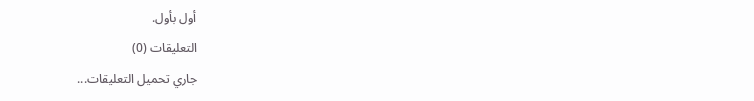أول بأول.
التعليقات (0)
جاري تحميل التعليقات...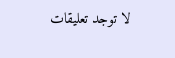لا توجد تعليقات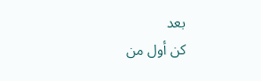بعد
كن أول من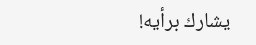يشارك برأيه!